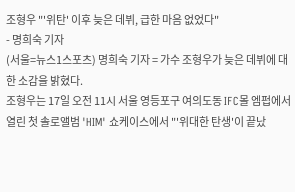조형우 "'위탄' 이후 늦은 데뷔, 급한 마음 없었다"
- 명희숙 기자
(서울=뉴스1스포츠) 명희숙 기자 = 가수 조형우가 늦은 데뷔에 대한 소감을 밝혔다.
조형우는 17일 오전 11시 서울 영등포구 여의도동 IFC몰 엠펍에서 열린 첫 솔로앨범 'HIM' 쇼케이스에서 "'위대한 탄생'이 끝났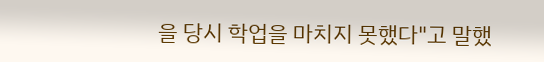을 당시 학업을 마치지 못했다"고 말했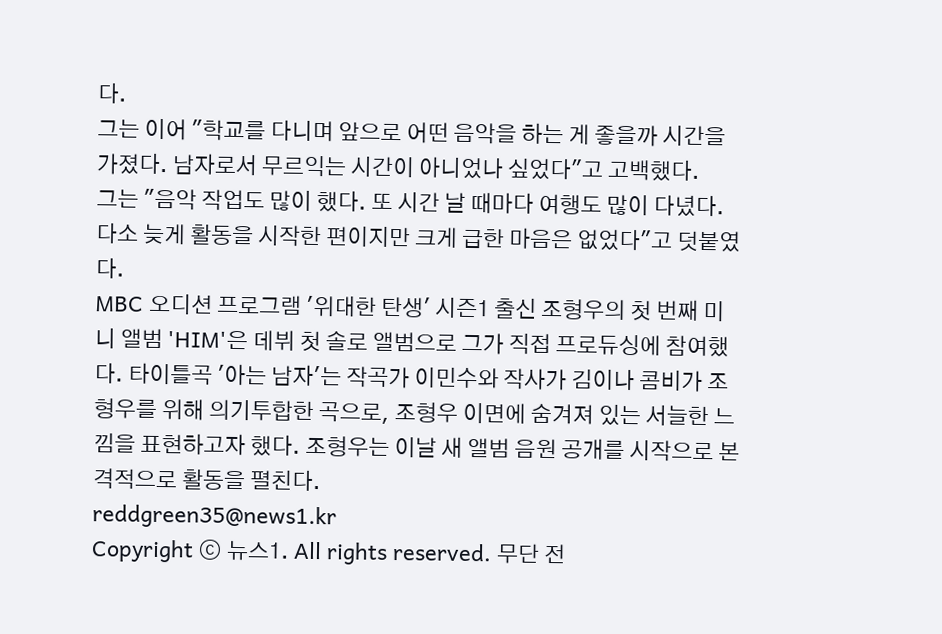다.
그는 이어 "학교를 다니며 앞으로 어떤 음악을 하는 게 좋을까 시간을 가졌다. 남자로서 무르익는 시간이 아니었나 싶었다"고 고백했다.
그는 "음악 작업도 많이 했다. 또 시간 날 때마다 여행도 많이 다녔다. 다소 늦게 활동을 시작한 편이지만 크게 급한 마음은 없었다"고 덧붙였다.
MBC 오디션 프로그램 '위대한 탄생' 시즌1 출신 조형우의 첫 번째 미니 앨범 'HIM'은 데뷔 첫 솔로 앨범으로 그가 직접 프로듀싱에 참여했다. 타이틀곡 '아는 남자'는 작곡가 이민수와 작사가 김이나 콤비가 조형우를 위해 의기투합한 곡으로, 조형우 이면에 숨겨져 있는 서늘한 느낌을 표현하고자 했다. 조형우는 이날 새 앨범 음원 공개를 시작으로 본격적으로 활동을 펼친다.
reddgreen35@news1.kr
Copyright ⓒ 뉴스1. All rights reserved. 무단 전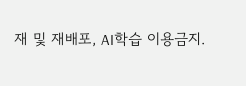재 및 재배포, AI학습 이용금지.